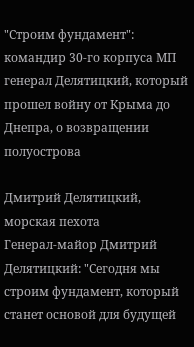"Строим фундамент": командир 30-го корпуса МП генерал Делятицкий, который прошел войну от Крыма до Днепра, о возвращении полуострова

Дмитрий Делятицкий, морская пехота
Генерал-майор Дмитрий Делятицкий: "Сегодня мы строим фундамент, который станет основой для будущей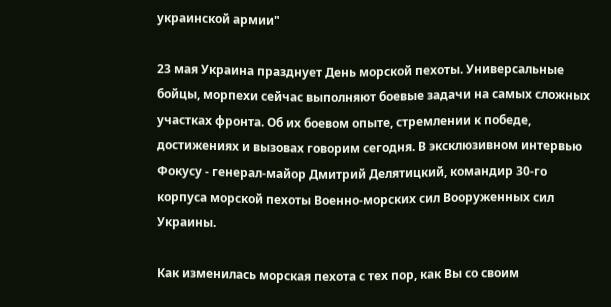украинской армии"

23 мая Украина празднует День морской пехоты. Универсальные бойцы, морпехи сейчас выполняют боевые задачи на самых сложных участках фронта. Об их боевом опыте, стремлении к победе, достижениях и вызовах говорим сегодня. В эксклюзивном интервью Фокусу - генерал-майор Дмитрий Делятицкий, командир 30-го корпуса морской пехоты Военно-морских сил Вооруженных сил Украины.

Как изменилась морская пехота с тех пор, как Вы со своим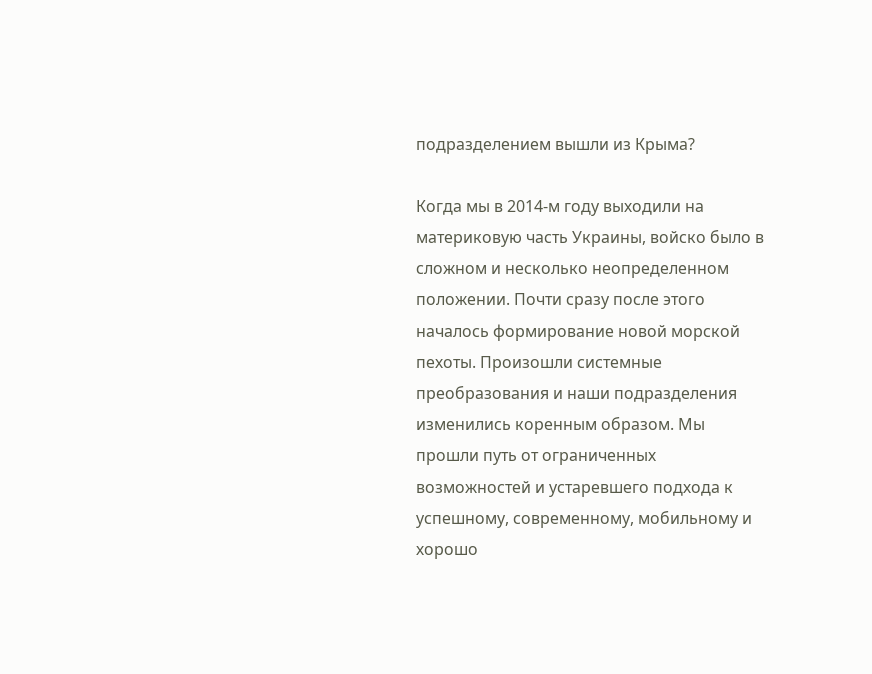подразделением вышли из Крыма?

Когда мы в 2014-м году выходили на материковую часть Украины, войско было в сложном и несколько неопределенном положении. Почти сразу после этого началось формирование новой морской пехоты. Произошли системные преобразования и наши подразделения изменились коренным образом. Мы прошли путь от ограниченных возможностей и устаревшего подхода к успешному, современному, мобильному и хорошо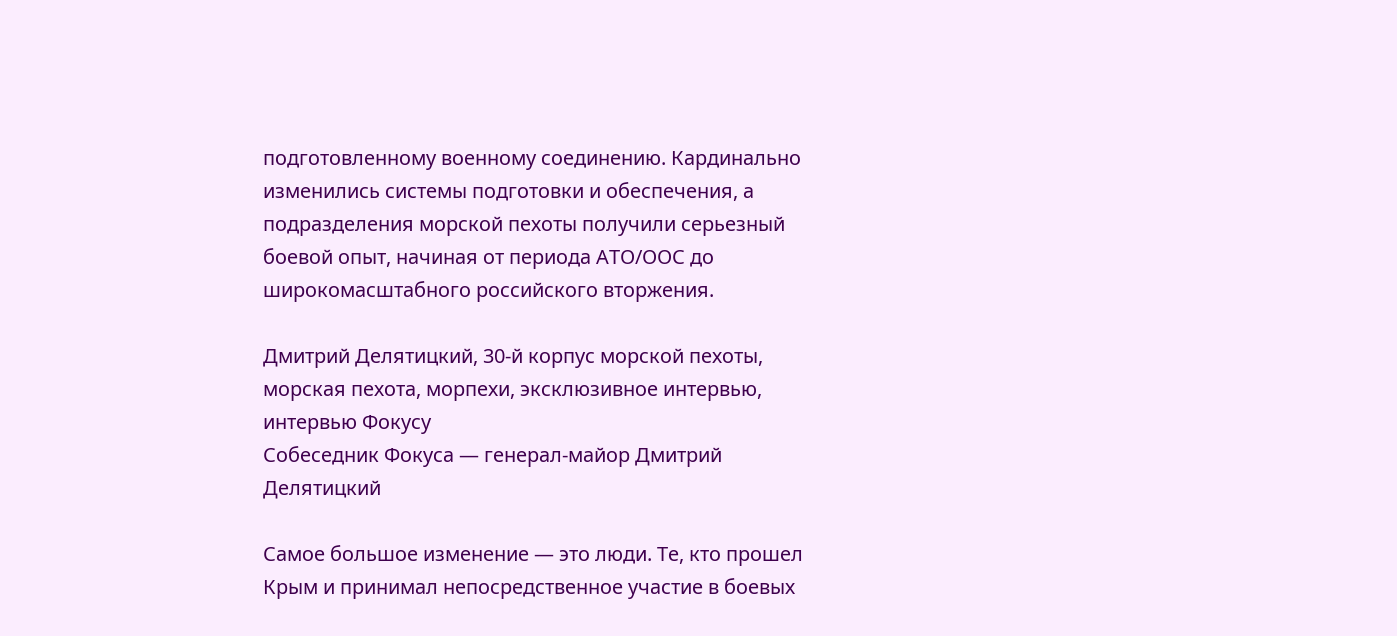подготовленному военному соединению. Кардинально изменились системы подготовки и обеспечения, а подразделения морской пехоты получили серьезный боевой опыт, начиная от периода АТО/ООС до широкомасштабного российского вторжения.

Дмитрий Делятицкий, 30-й корпус морской пехоты, морская пехота, морпехи, эксклюзивное интервью, интервью Фокусу
Собеседник Фокуса — генерал-майор Дмитрий Делятицкий

Самое большое изменение — это люди. Те, кто прошел Крым и принимал непосредственное участие в боевых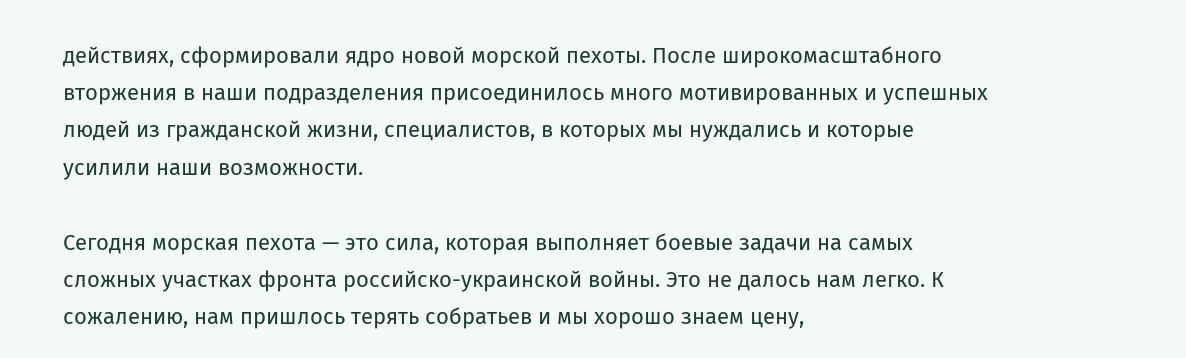действиях, сформировали ядро новой морской пехоты. После широкомасштабного вторжения в наши подразделения присоединилось много мотивированных и успешных людей из гражданской жизни, специалистов, в которых мы нуждались и которые усилили наши возможности.

Сегодня морская пехота — это сила, которая выполняет боевые задачи на самых сложных участках фронта российско-украинской войны. Это не далось нам легко. К сожалению, нам пришлось терять собратьев и мы хорошо знаем цену,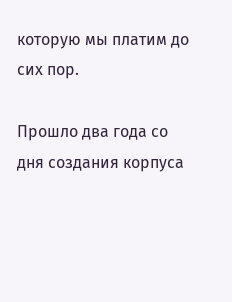которую мы платим до сих пор.

Прошло два года со дня создания корпуса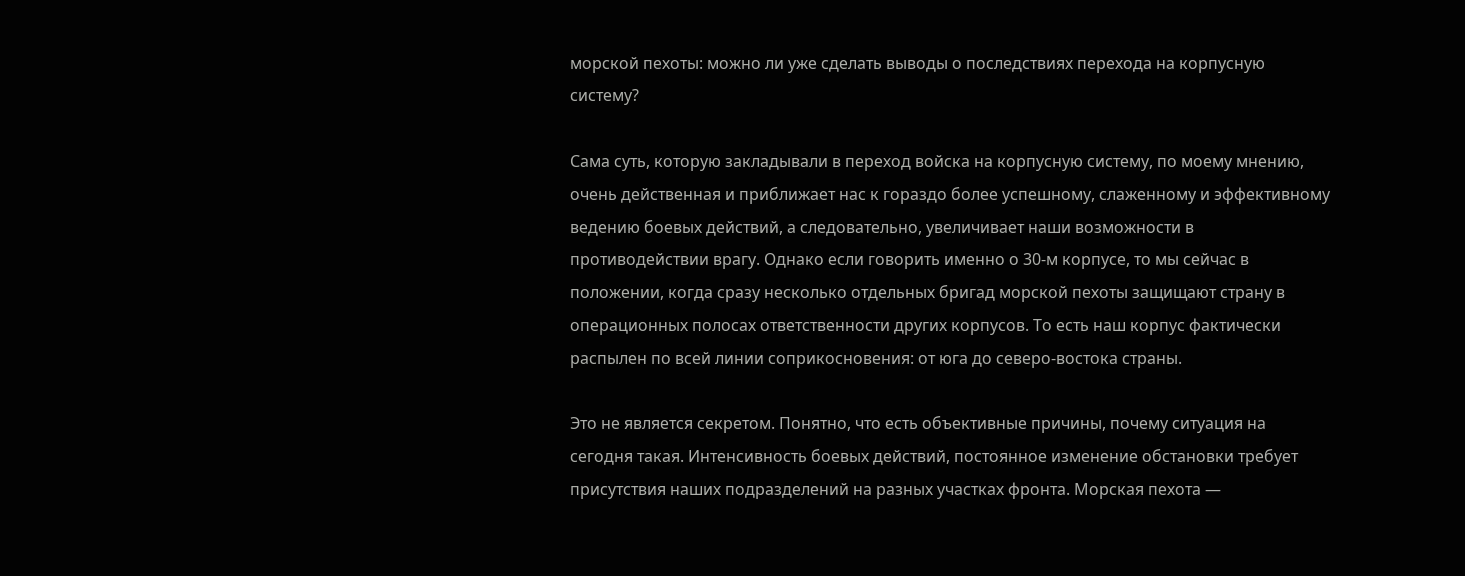морской пехоты: можно ли уже сделать выводы о последствиях перехода на корпусную систему?

Сама суть, которую закладывали в переход войска на корпусную систему, по моему мнению, очень действенная и приближает нас к гораздо более успешному, слаженному и эффективному ведению боевых действий, а следовательно, увеличивает наши возможности в противодействии врагу. Однако если говорить именно о 30-м корпусе, то мы сейчас в положении, когда сразу несколько отдельных бригад морской пехоты защищают страну в операционных полосах ответственности других корпусов. То есть наш корпус фактически распылен по всей линии соприкосновения: от юга до северо-востока страны.

Это не является секретом. Понятно, что есть объективные причины, почему ситуация на сегодня такая. Интенсивность боевых действий, постоянное изменение обстановки требует присутствия наших подразделений на разных участках фронта. Морская пехота —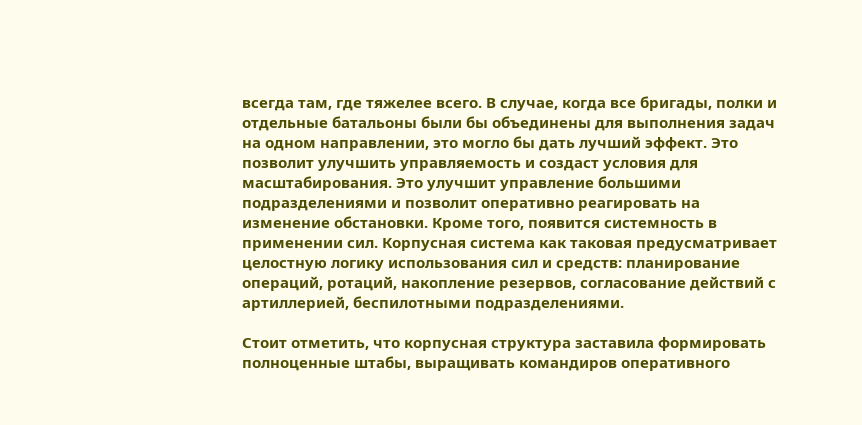всегда там, где тяжелее всего. В случае, когда все бригады, полки и отдельные батальоны были бы объединены для выполнения задач на одном направлении, это могло бы дать лучший эффект. Это позволит улучшить управляемость и создаст условия для масштабирования. Это улучшит управление большими подразделениями и позволит оперативно реагировать на изменение обстановки. Кроме того, появится системность в применении сил. Корпусная система как таковая предусматривает целостную логику использования сил и средств: планирование операций, ротаций, накопление резервов, согласование действий с артиллерией, беспилотными подразделениями.

Стоит отметить, что корпусная структура заставила формировать полноценные штабы, выращивать командиров оперативного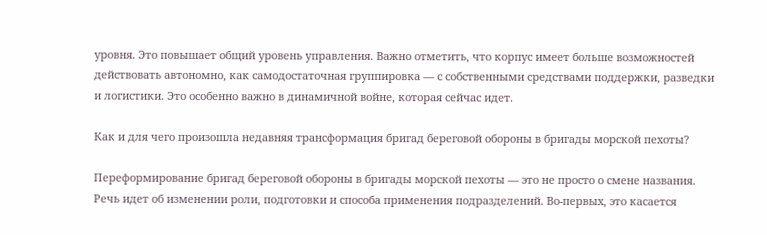уровня. Это повышает общий уровень управления. Важно отметить, что корпус имеет больше возможностей действовать автономно, как самодостаточная группировка — с собственными средствами поддержки, разведки и логистики. Это особенно важно в динамичной войне, которая сейчас идет.

Как и для чего произошла недавняя трансформация бригад береговой обороны в бригады морской пехоты?

Переформирование бригад береговой обороны в бригады морской пехоты — это не просто о смене названия. Речь идет об изменении роли, подготовки и способа применения подразделений. Во-первых, это касается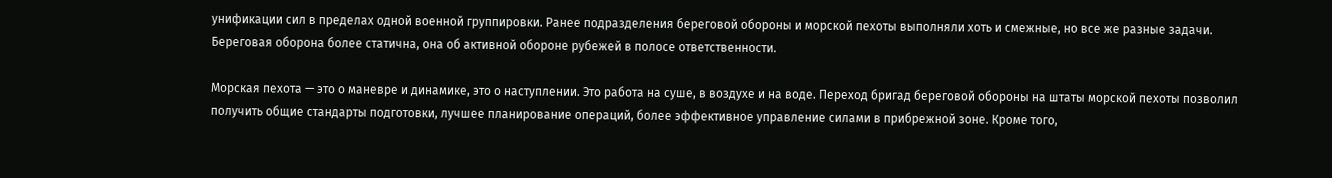унификации сил в пределах одной военной группировки. Ранее подразделения береговой обороны и морской пехоты выполняли хоть и смежные, но все же разные задачи. Береговая оборона более статична, она об активной обороне рубежей в полосе ответственности.

Морская пехота — это о маневре и динамике, это о наступлении. Это работа на суше, в воздухе и на воде. Переход бригад береговой обороны на штаты морской пехоты позволил получить общие стандарты подготовки, лучшее планирование операций, более эффективное управление силами в прибрежной зоне. Кроме того,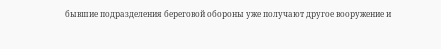бывшие подразделения береговой обороны уже получают другое вооружение и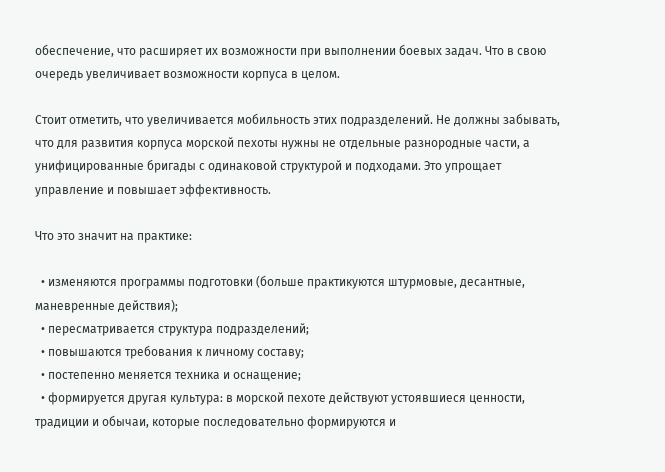обеспечение, что расширяет их возможности при выполнении боевых задач. Что в свою очередь увеличивает возможности корпуса в целом.

Стоит отметить, что увеличивается мобильность этих подразделений. Не должны забывать, что для развития корпуса морской пехоты нужны не отдельные разнородные части, а унифицированные бригады с одинаковой структурой и подходами. Это упрощает управление и повышает эффективность.

Что это значит на практике:

  • изменяются программы подготовки (больше практикуются штурмовые, десантные, маневренные действия);
  • пересматривается структура подразделений;
  • повышаются требования к личному составу;
  • постепенно меняется техника и оснащение;
  • формируется другая культура: в морской пехоте действуют устоявшиеся ценности, традиции и обычаи, которые последовательно формируются и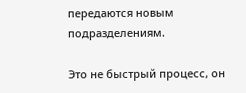передаются новым подразделениям.

Это не быстрый процесс, он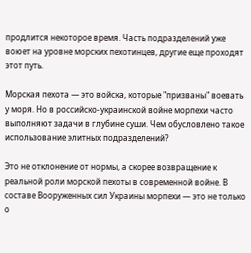продлится некоторое время. Часть подразделений уже воюет на уровне морских пехотинцев, другие еще проходят этот путь.

Морская пехота — это войска, которые "призваны" воевать у моря. Но в российско-украинской войне морпехи часто выполняют задачи в глубине суши. Чем обусловлено такое использование элитных подразделений?

Это не отклонение от нормы, а скорее возвращение к реальной роли морской пехоты в современной войне. В составе Вооруженных сил Украины морпехи — это не только о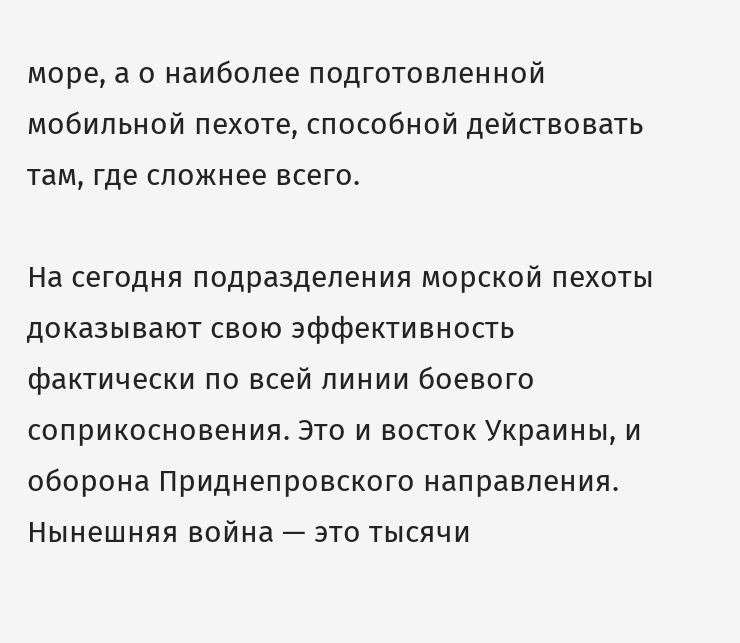море, а о наиболее подготовленной мобильной пехоте, способной действовать там, где сложнее всего.

На сегодня подразделения морской пехоты доказывают свою эффективность фактически по всей линии боевого соприкосновения. Это и восток Украины, и оборона Приднепровского направления. Нынешняя война — это тысячи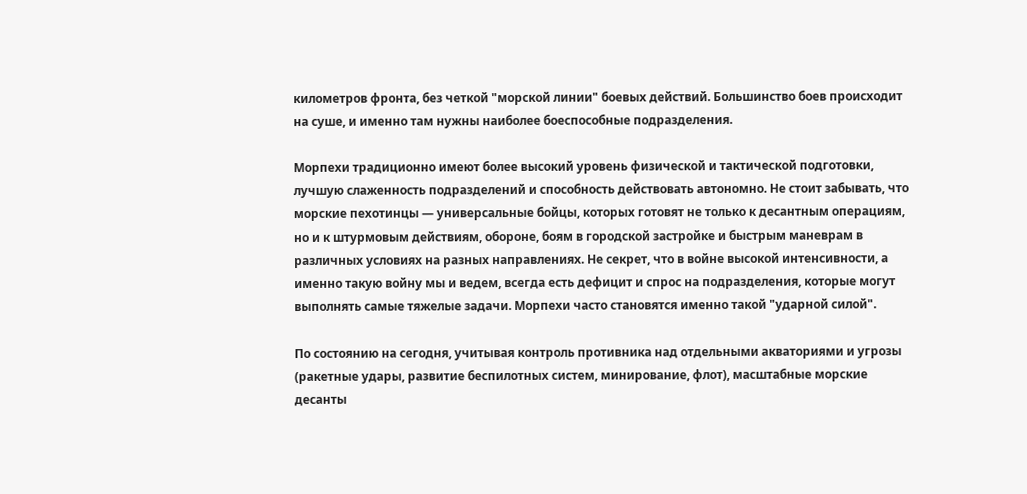километров фронта, без четкой "морской линии" боевых действий. Большинство боев происходит на суше, и именно там нужны наиболее боеспособные подразделения.

Морпехи традиционно имеют более высокий уровень физической и тактической подготовки, лучшую слаженность подразделений и способность действовать автономно. Не стоит забывать, что морские пехотинцы — универсальные бойцы, которых готовят не только к десантным операциям, но и к штурмовым действиям, обороне, боям в городской застройке и быстрым маневрам в различных условиях на разных направлениях. Не секрет, что в войне высокой интенсивности, а именно такую войну мы и ведем, всегда есть дефицит и спрос на подразделения, которые могут выполнять самые тяжелые задачи. Морпехи часто становятся именно такой "ударной силой".

По состоянию на сегодня, учитывая контроль противника над отдельными акваториями и угрозы (ракетные удары, развитие беспилотных систем, минирование, флот), масштабные морские десанты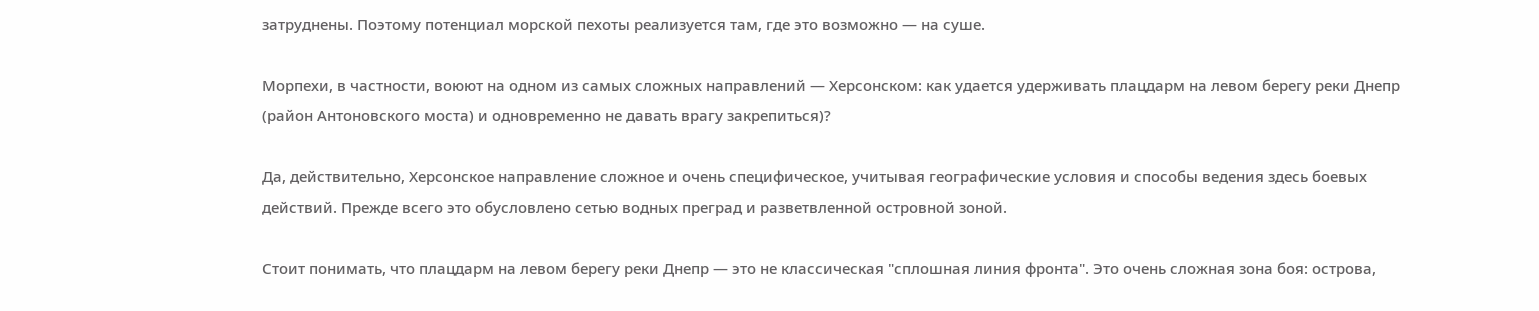затруднены. Поэтому потенциал морской пехоты реализуется там, где это возможно — на суше.

Морпехи, в частности, воюют на одном из самых сложных направлений — Херсонском: как удается удерживать плацдарм на левом берегу реки Днепр (район Антоновского моста) и одновременно не давать врагу закрепиться)?

Да, действительно, Херсонское направление сложное и очень специфическое, учитывая географические условия и способы ведения здесь боевых действий. Прежде всего это обусловлено сетью водных преград и разветвленной островной зоной.

Стоит понимать, что плацдарм на левом берегу реки Днепр — это не классическая "сплошная линия фронта". Это очень сложная зона боя: острова,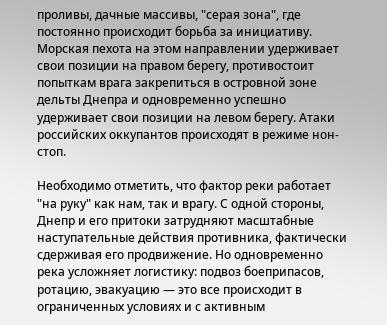проливы, дачные массивы, "серая зона", где постоянно происходит борьба за инициативу. Морская пехота на этом направлении удерживает свои позиции на правом берегу, противостоит попыткам врага закрепиться в островной зоне дельты Днепра и одновременно успешно удерживает свои позиции на левом берегу. Атаки российских оккупантов происходят в режиме нон-стоп.

Необходимо отметить, что фактор реки работает "на руку" как нам, так и врагу. С одной стороны, Днепр и его притоки затрудняют масштабные наступательные действия противника, фактически сдерживая его продвижение. Но одновременно река усложняет логистику: подвоз боеприпасов, ротацию, эвакуацию — это все происходит в ограниченных условиях и с активным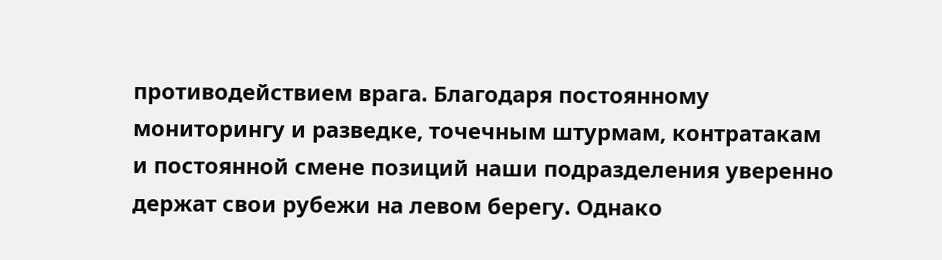противодействием врага. Благодаря постоянному мониторингу и разведке, точечным штурмам, контратакам и постоянной смене позиций наши подразделения уверенно держат свои рубежи на левом берегу. Однако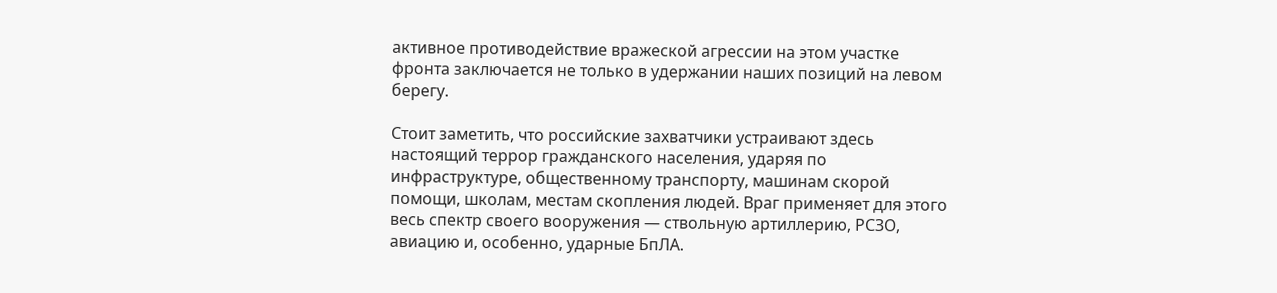активное противодействие вражеской агрессии на этом участке фронта заключается не только в удержании наших позиций на левом берегу.

Стоит заметить, что российские захватчики устраивают здесь настоящий террор гражданского населения, ударяя по инфраструктуре, общественному транспорту, машинам скорой помощи, школам, местам скопления людей. Враг применяет для этого весь спектр своего вооружения — ствольную артиллерию, РСЗО, авиацию и, особенно, ударные БпЛА.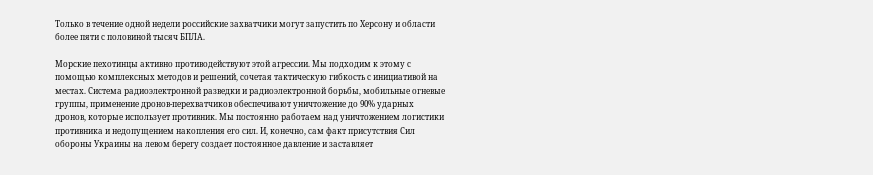Только в течение одной недели российские захватчики могут запустить по Херсону и области более пяти с половиной тысяч БПЛА.

Морские пехотинцы активно противодействуют этой агрессии. Мы подходим к этому с помощью комплексных методов и решений, сочетая тактическую гибкость с инициативой на местах. Система радиоэлектронной разведки и радиоэлектронной борьбы, мобильные огневые группы, применение дронов-перехватчиков обеспечивают уничтожение до 90% ударных дронов, которые использует противник. Мы постоянно работаем над уничтожением логистики противника и недопущением накопления его сил. И, конечно, сам факт присутствия Сил обороны Украины на левом берегу создает постоянное давление и заставляет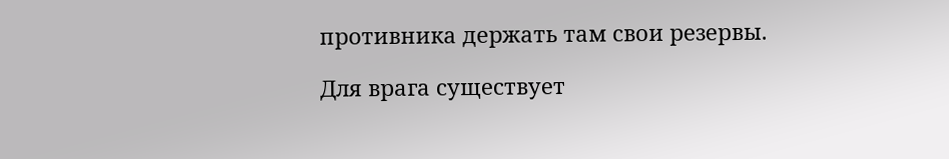противника держать там свои резервы.

Для врага существует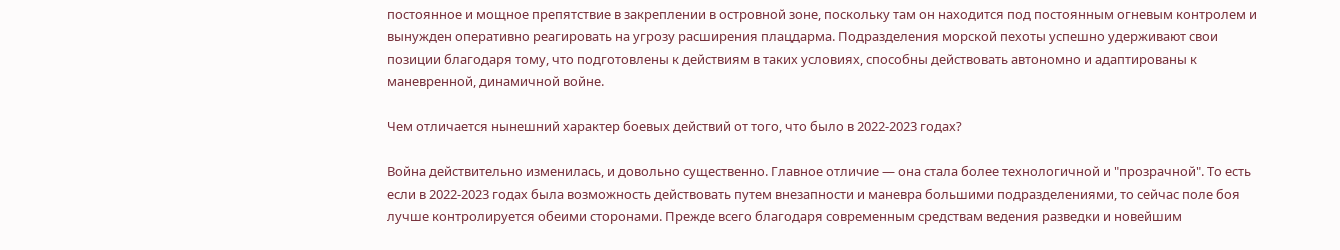постоянное и мощное препятствие в закреплении в островной зоне, поскольку там он находится под постоянным огневым контролем и вынужден оперативно реагировать на угрозу расширения плацдарма. Подразделения морской пехоты успешно удерживают свои позиции благодаря тому, что подготовлены к действиям в таких условиях, способны действовать автономно и адаптированы к маневренной, динамичной войне.

Чем отличается нынешний характер боевых действий от того, что было в 2022-2023 годах?

Война действительно изменилась, и довольно существенно. Главное отличие — она стала более технологичной и "прозрачной". То есть если в 2022-2023 годах была возможность действовать путем внезапности и маневра большими подразделениями, то сейчас поле боя лучше контролируется обеими сторонами. Прежде всего благодаря современным средствам ведения разведки и новейшим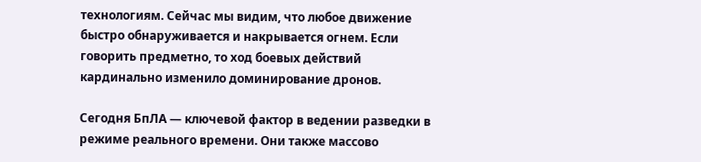технологиям. Сейчас мы видим, что любое движение быстро обнаруживается и накрывается огнем. Если говорить предметно, то ход боевых действий кардинально изменило доминирование дронов.

Сегодня БпЛА — ключевой фактор в ведении разведки в режиме реального времени. Они также массово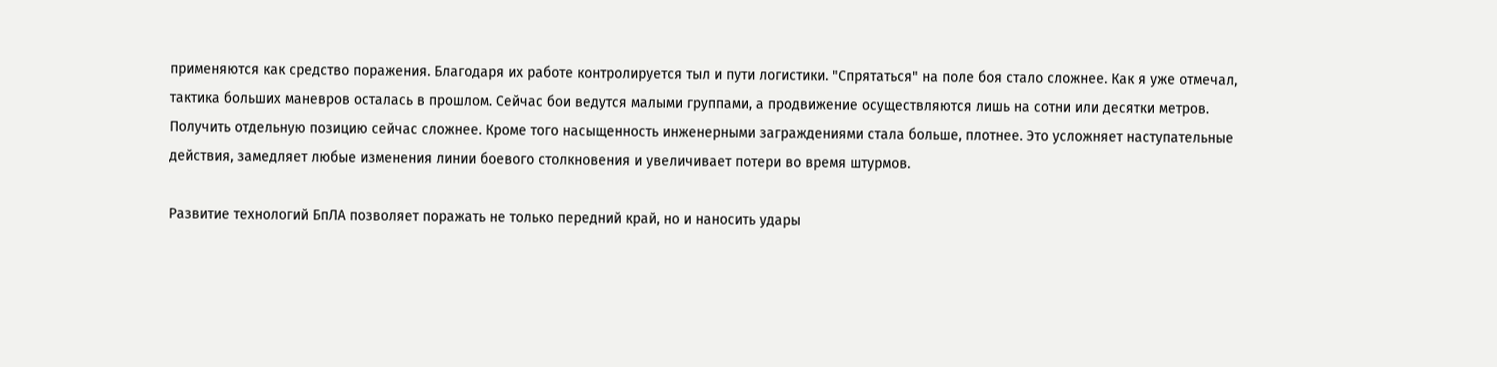применяются как средство поражения. Благодаря их работе контролируется тыл и пути логистики. "Спрятаться" на поле боя стало сложнее. Как я уже отмечал, тактика больших маневров осталась в прошлом. Сейчас бои ведутся малыми группами, а продвижение осуществляются лишь на сотни или десятки метров. Получить отдельную позицию сейчас сложнее. Кроме того насыщенность инженерными заграждениями стала больше, плотнее. Это усложняет наступательные действия, замедляет любые изменения линии боевого столкновения и увеличивает потери во время штурмов.

Развитие технологий БпЛА позволяет поражать не только передний край, но и наносить удары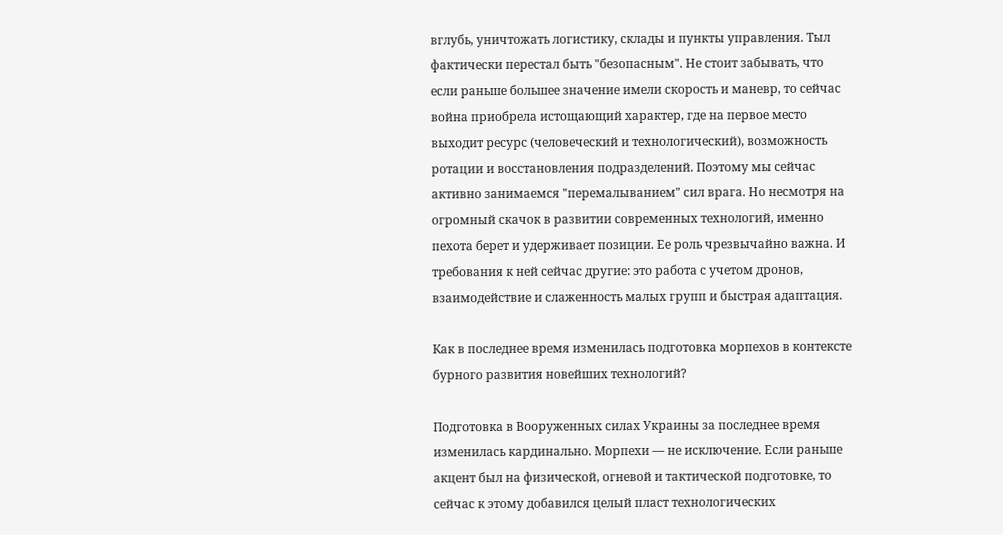вглубь, уничтожать логистику, склады и пункты управления. Тыл фактически перестал быть "безопасным". Не стоит забывать, что если раньше большее значение имели скорость и маневр, то сейчас война приобрела истощающий характер, где на первое место выходит ресурс (человеческий и технологический), возможность ротации и восстановления подразделений. Поэтому мы сейчас активно занимаемся "перемалыванием" сил врага. Но несмотря на огромный скачок в развитии современных технологий, именно пехота берет и удерживает позиции. Ее роль чрезвычайно важна. И требования к ней сейчас другие: это работа с учетом дронов, взаимодействие и слаженность малых групп и быстрая адаптация.

Как в последнее время изменилась подготовка морпехов в контексте бурного развития новейших технологий?

Подготовка в Вооруженных силах Украины за последнее время изменилась кардинально. Морпехи — не исключение. Если раньше акцент был на физической, огневой и тактической подготовке, то сейчас к этому добавился целый пласт технологических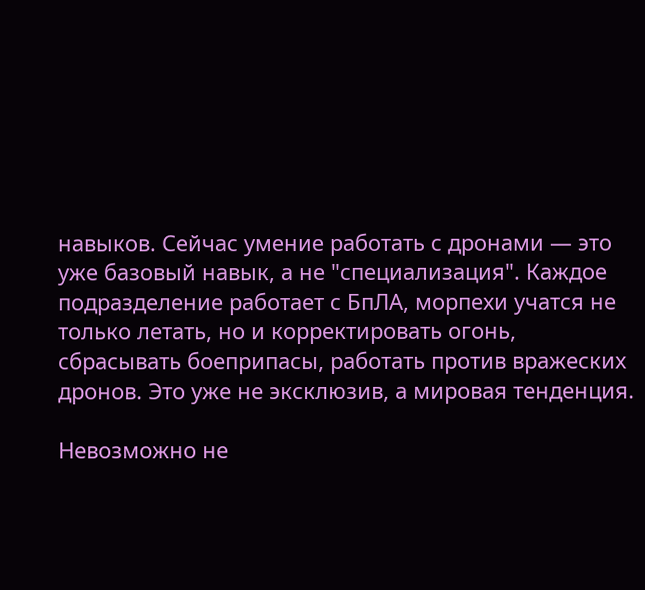навыков. Сейчас умение работать с дронами — это уже базовый навык, а не "специализация". Каждое подразделение работает с БпЛА, морпехи учатся не только летать, но и корректировать огонь, сбрасывать боеприпасы, работать против вражеских дронов. Это уже не эксклюзив, а мировая тенденция.

Невозможно не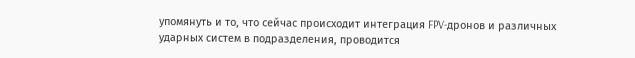упомянуть и то, что сейчас происходит интеграция FPV-дронов и различных ударных систем в подразделения, проводится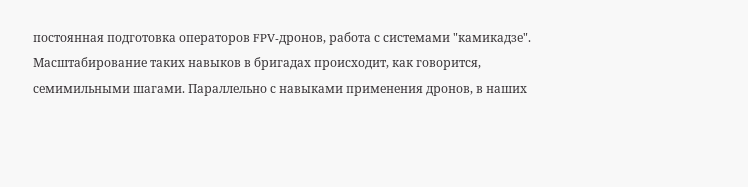постоянная подготовка операторов FPV-дронов, работа с системами "камикадзе". Масштабирование таких навыков в бригадах происходит, как говорится, семимильными шагами. Параллельно с навыками применения дронов, в наших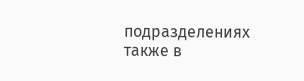подразделениях также в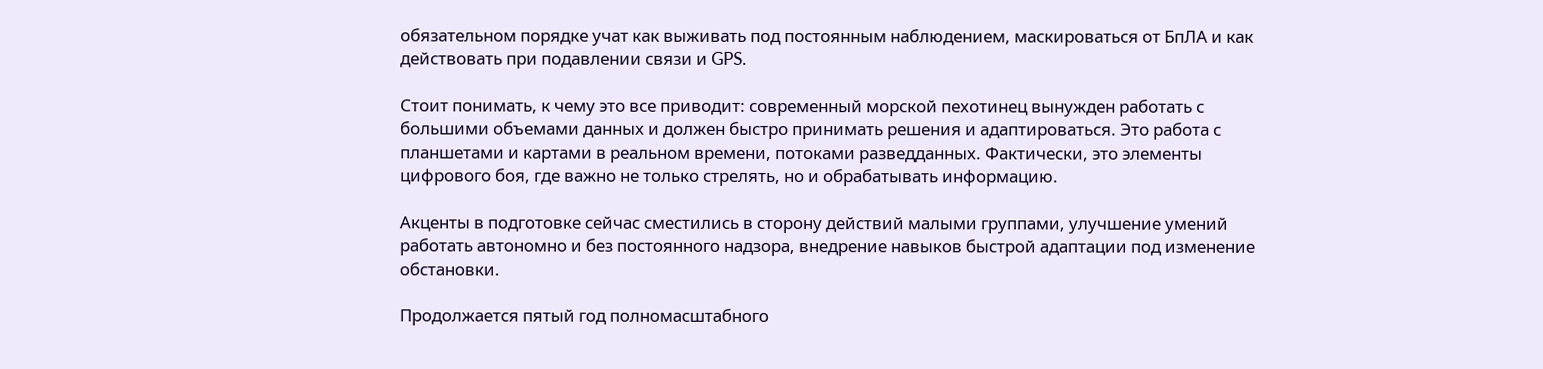обязательном порядке учат как выживать под постоянным наблюдением, маскироваться от БпЛА и как действовать при подавлении связи и GPS.

Стоит понимать, к чему это все приводит: современный морской пехотинец вынужден работать с большими объемами данных и должен быстро принимать решения и адаптироваться. Это работа с планшетами и картами в реальном времени, потоками разведданных. Фактически, это элементы цифрового боя, где важно не только стрелять, но и обрабатывать информацию.

Акценты в подготовке сейчас сместились в сторону действий малыми группами, улучшение умений работать автономно и без постоянного надзора, внедрение навыков быстрой адаптации под изменение обстановки.

Продолжается пятый год полномасштабного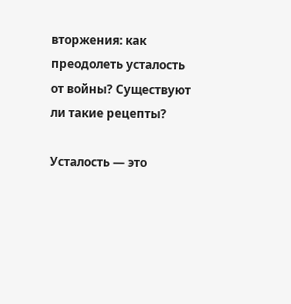вторжения: как преодолеть усталость от войны? Существуют ли такие рецепты?

Усталость — это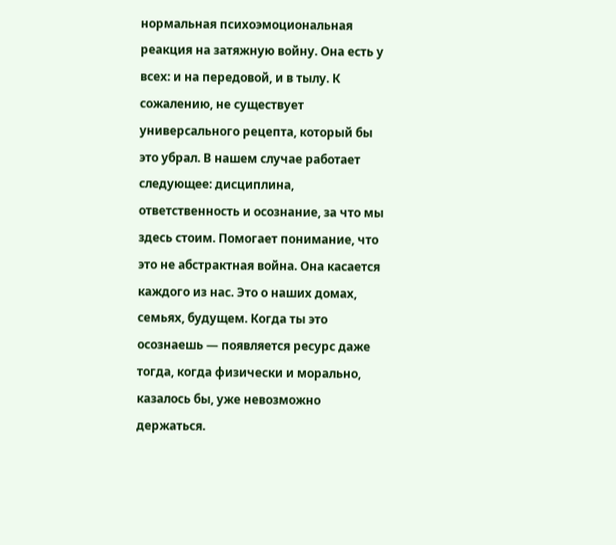нормальная психоэмоциональная реакция на затяжную войну. Она есть у всех: и на передовой, и в тылу. К сожалению, не существует универсального рецепта, который бы это убрал. В нашем случае работает следующее: дисциплина, ответственность и осознание, за что мы здесь стоим. Помогает понимание, что это не абстрактная война. Она касается каждого из нас. Это о наших домах, семьях, будущем. Когда ты это осознаешь — появляется ресурс даже тогда, когда физически и морально, казалось бы, уже невозможно держаться.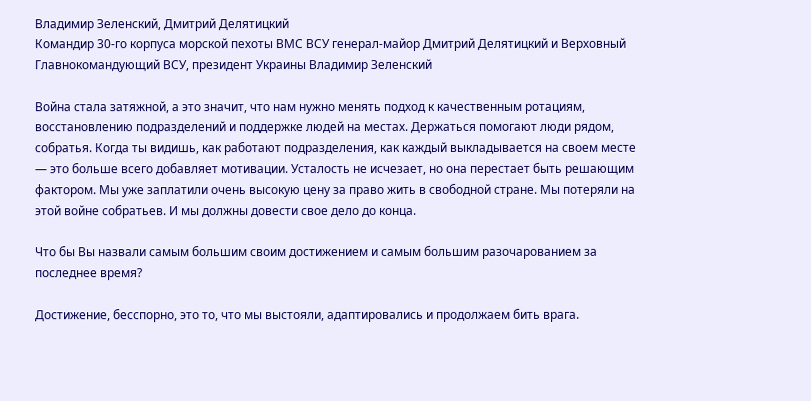Владимир Зеленский, Дмитрий Делятицкий
Командир 30-го корпуса морской пехоты ВМС ВСУ генерал-майор Дмитрий Делятицкий и Верховный Главнокомандующий ВСУ, президент Украины Владимир Зеленский

Война стала затяжной, а это значит, что нам нужно менять подход к качественным ротациям, восстановлению подразделений и поддержке людей на местах. Держаться помогают люди рядом, собратья. Когда ты видишь, как работают подразделения, как каждый выкладывается на своем месте — это больше всего добавляет мотивации. Усталость не исчезает, но она перестает быть решающим фактором. Мы уже заплатили очень высокую цену за право жить в свободной стране. Мы потеряли на этой войне собратьев. И мы должны довести свое дело до конца.

Что бы Вы назвали самым большим своим достижением и самым большим разочарованием за последнее время?

Достижение, бесспорно, это то, что мы выстояли, адаптировались и продолжаем бить врага.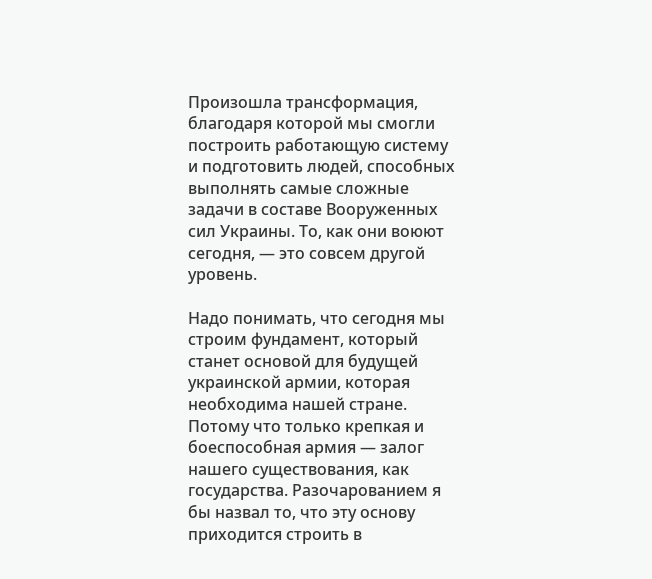Произошла трансформация, благодаря которой мы смогли построить работающую систему и подготовить людей, способных выполнять самые сложные задачи в составе Вооруженных сил Украины. То, как они воюют сегодня, — это совсем другой уровень.

Надо понимать, что сегодня мы строим фундамент, который станет основой для будущей украинской армии, которая необходима нашей стране. Потому что только крепкая и боеспособная армия — залог нашего существования, как государства. Разочарованием я бы назвал то, что эту основу приходится строить в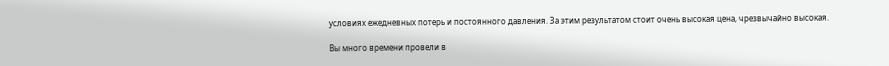условиях ежедневных потерь и постоянного давления. За этим результатом стоит очень высокая цена, чрезвычайно высокая.

Вы много времени провели в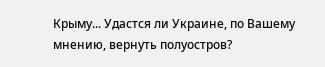Крыму... Удастся ли Украине, по Вашему мнению, вернуть полуостров?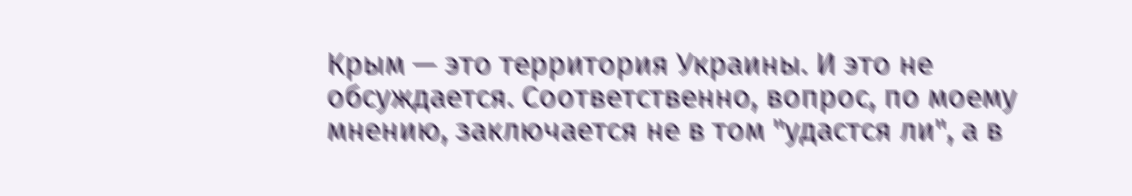Крым — это территория Украины. И это не обсуждается. Соответственно, вопрос, по моему мнению, заключается не в том "удастся ли", а в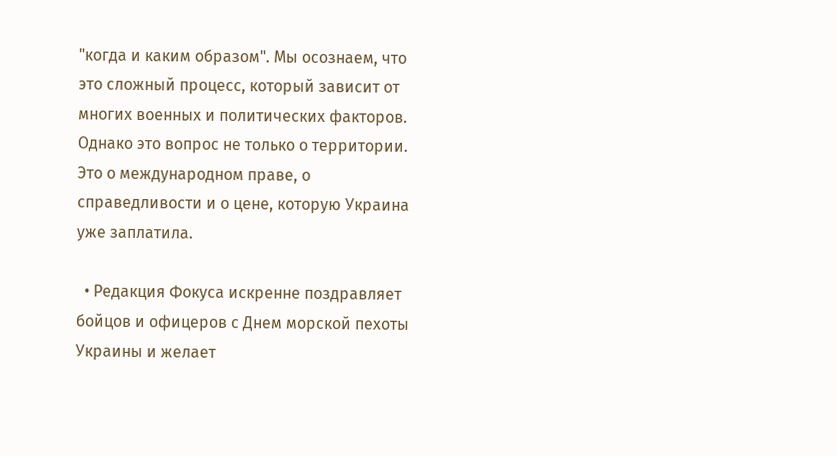"когда и каким образом". Мы осознаем, что это сложный процесс, который зависит от многих военных и политических факторов. Однако это вопрос не только о территории. Это о международном праве, о справедливости и о цене, которую Украина уже заплатила.

  • Редакция Фокуса искренне поздравляет бойцов и офицеров с Днем морской пехоты Украины и желает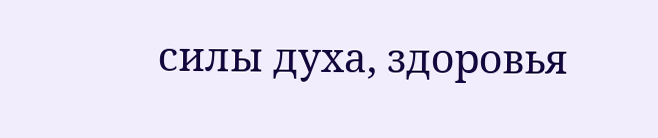силы духа, здоровья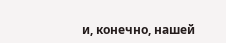и, конечно, нашей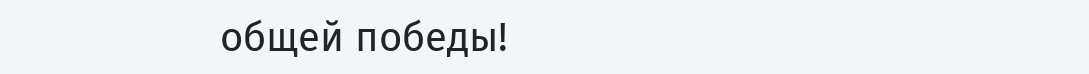общей победы!